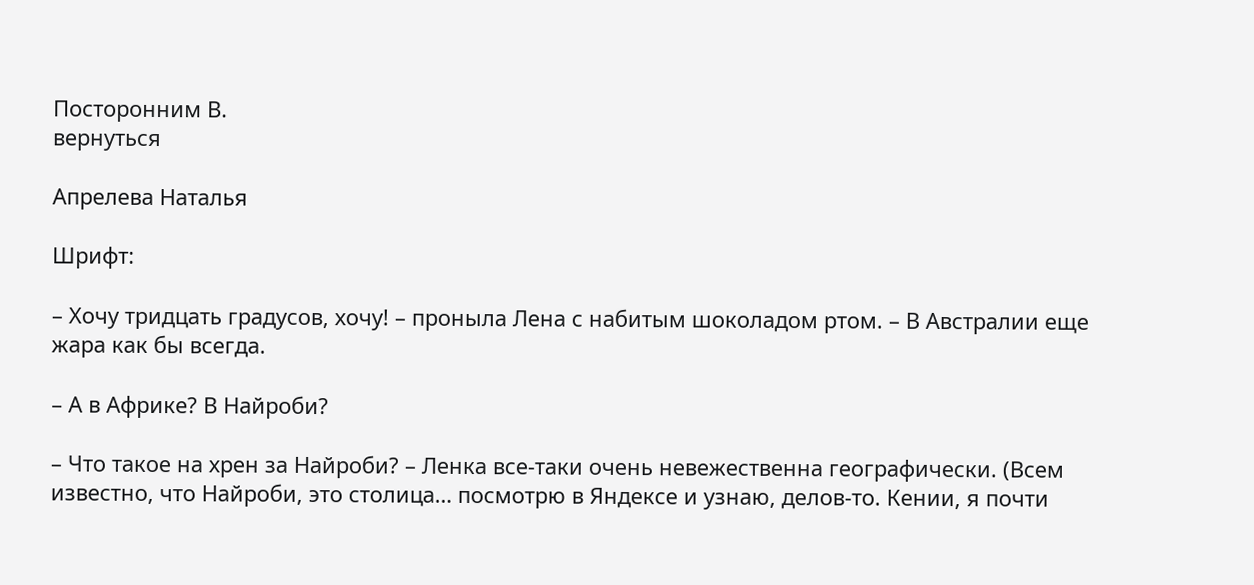Посторонним В.
вернуться

Апрелева Наталья

Шрифт:

– Хочу тридцать градусов, хочу! – проныла Лена с набитым шоколадом ртом. – В Австралии еще жара как бы всегда.

– А в Африке? В Найроби?

– Что такое на хрен за Найроби? – Ленка все-таки очень невежественна географически. (Всем известно, что Найроби, это столица… посмотрю в Яндексе и узнаю, делов-то. Кении, я почти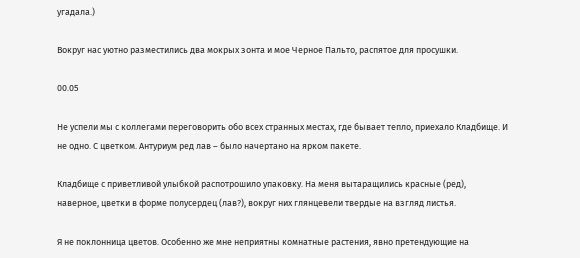угадала.)

Вокруг нас уютно разместились два мокрых зонта и мое Черное Пальто, распятое для просушки.

00.05

Не успели мы с коллегами переговорить обо всех странных местах, где бывает тепло, приехало Кладбище. И не одно. С цветком. Антуриум ред лав – было начертано на ярком пакете.

Кладбище с приветливой улыбкой распотрошило упаковку. На меня вытаращились красные (ред), наверное, цветки в форме полусердец (лав?), вокруг них глянцевели твердые на взгляд листья.

Я не поклонница цветов. Особенно же мне неприятны комнатные растения, явно претендующие на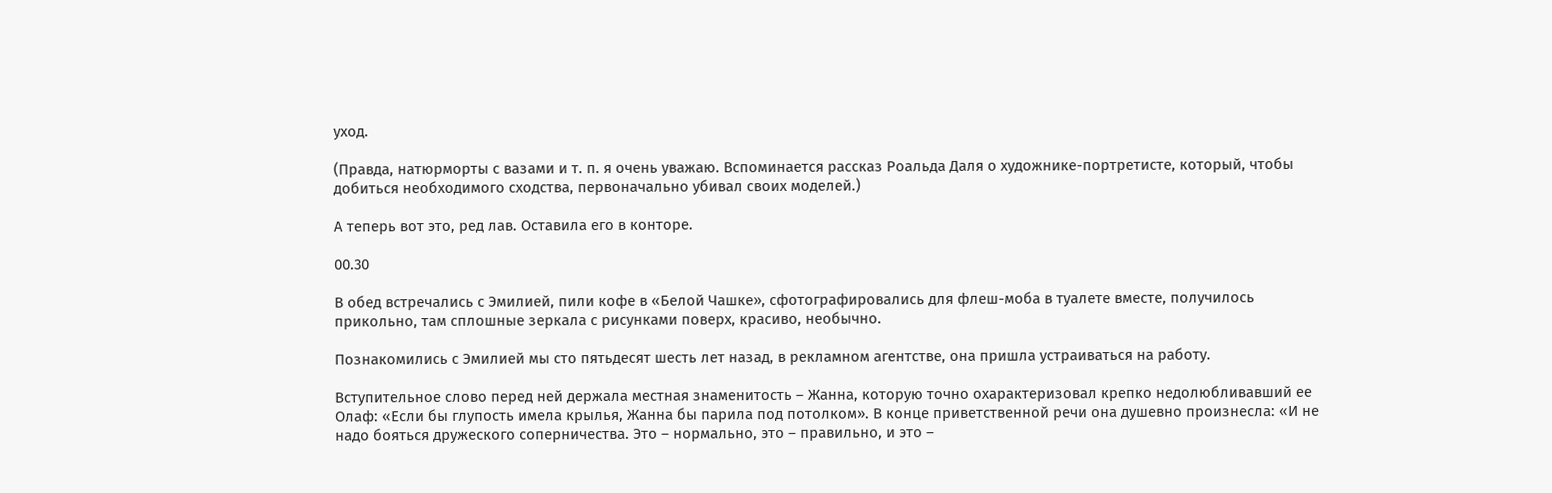уход.

(Правда, натюрморты с вазами и т. п. я очень уважаю. Вспоминается рассказ Роальда Даля о художнике-портретисте, который, чтобы добиться необходимого сходства, первоначально убивал своих моделей.)

А теперь вот это, ред лав. Оставила его в конторе.

00.30

В обед встречались с Эмилией, пили кофе в «Белой Чашке», сфотографировались для флеш-моба в туалете вместе, получилось прикольно, там сплошные зеркала с рисунками поверх, красиво, необычно.

Познакомились с Эмилией мы сто пятьдесят шесть лет назад, в рекламном агентстве, она пришла устраиваться на работу.

Вступительное слово перед ней держала местная знаменитость – Жанна, которую точно охарактеризовал крепко недолюбливавший ее Олаф: «Если бы глупость имела крылья, Жанна бы парила под потолком». В конце приветственной речи она душевно произнесла: «И не надо бояться дружеского соперничества. Это – нормально, это – правильно, и это –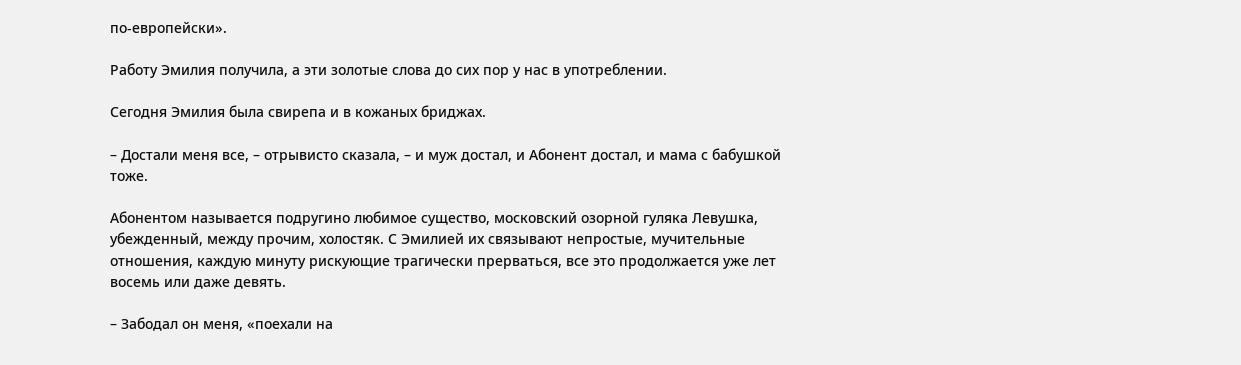по-европейски».

Работу Эмилия получила, а эти золотые слова до сих пор у нас в употреблении.

Сегодня Эмилия была свирепа и в кожаных бриджах.

– Достали меня все, – отрывисто сказала, – и муж достал, и Абонент достал, и мама с бабушкой тоже.

Абонентом называется подругино любимое существо, московский озорной гуляка Левушка, убежденный, между прочим, холостяк. С Эмилией их связывают непростые, мучительные отношения, каждую минуту рискующие трагически прерваться, все это продолжается уже лет восемь или даже девять.

– Забодал он меня, «поехали на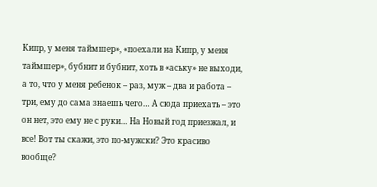Кипр, у меня таймшер», «поехали на Кипр, у меня таймшер», бубнит и бубнит, хоть в «аську» не выходи, а то, что у меня ребенок – раз, муж – два и работа – три, ему до сама знаешь чего… А сюда приехать – это он нет, это ему не с руки… На Новый год приезжал, и все! Вот ты скажи, это по-мужски? Это красиво вообще?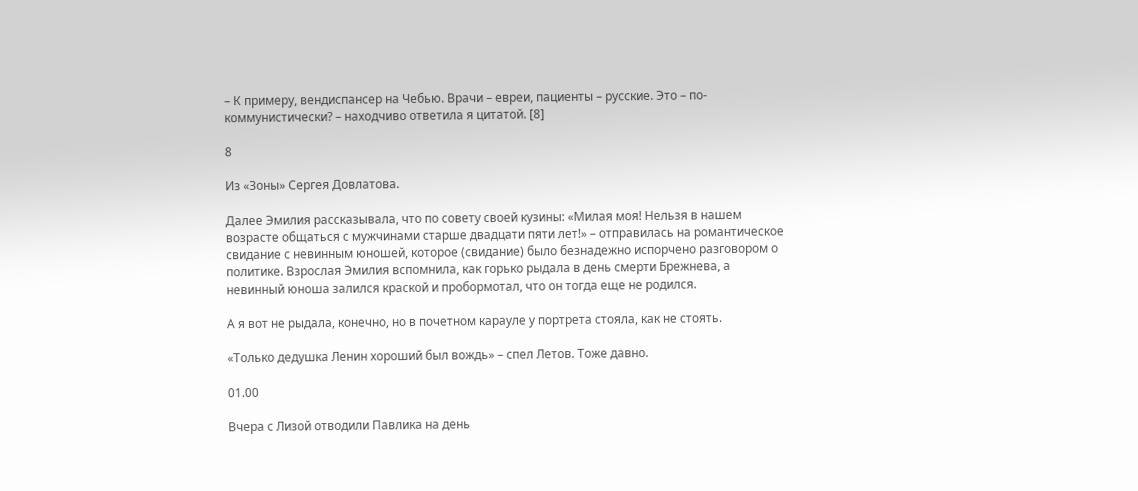– К примеру, вендиспансер на Чебью. Врачи – евреи, пациенты – русские. Это – по-коммунистически? – находчиво ответила я цитатой. [8]

8

Из «Зоны» Сергея Довлатова.

Далее Эмилия рассказывала, что по совету своей кузины: «Милая моя! Нельзя в нашем возрасте общаться с мужчинами старше двадцати пяти лет!» – отправилась на романтическое свидание с невинным юношей, которое (свидание) было безнадежно испорчено разговором о политике. Взрослая Эмилия вспомнила, как горько рыдала в день смерти Брежнева, а невинный юноша залился краской и пробормотал, что он тогда еще не родился.

А я вот не рыдала, конечно, но в почетном карауле у портрета стояла, как не стоять.

«Только дедушка Ленин хороший был вождь» – спел Летов. Тоже давно.

01.00

Вчера с Лизой отводили Павлика на день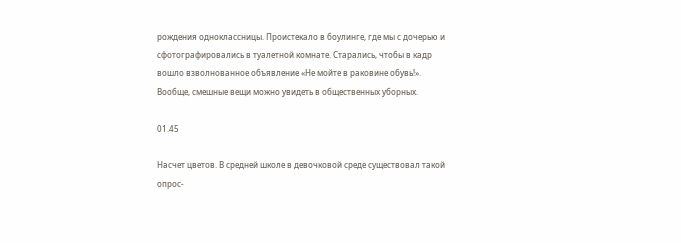рождения одноклассницы. Проистекало в боулинге, где мы с дочерью и сфотографировались в туалетной комнате. Старались, чтобы в кадр вошло взволнованное объявление «Не мойте в раковине обувь!». Вообще, смешные вещи можно увидеть в общественных уборных.

01.45

Насчет цветов. В средней школе в девочковой среде существовал такой опрос-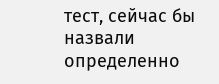тест, сейчас бы назвали определенно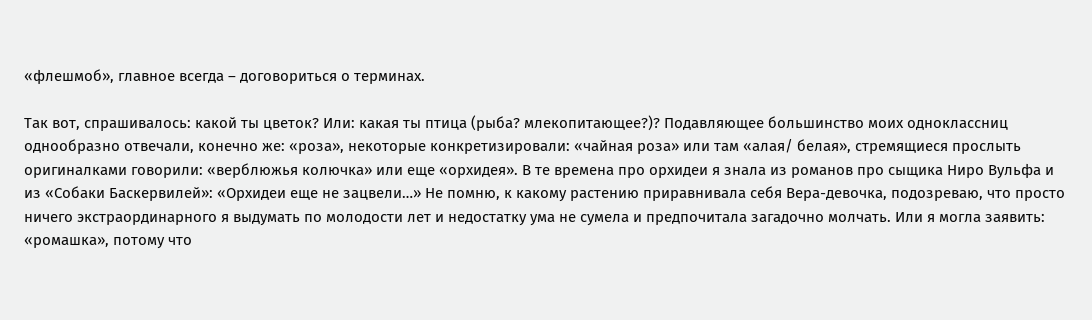«флешмоб», главное всегда – договориться о терминах.

Так вот, спрашивалось: какой ты цветок? Или: какая ты птица (рыба? млекопитающее?)? Подавляющее большинство моих одноклассниц однообразно отвечали, конечно же: «роза», некоторые конкретизировали: «чайная роза» или там «алая/ белая», стремящиеся прослыть оригиналками говорили: «верблюжья колючка» или еще «орхидея». В те времена про орхидеи я знала из романов про сыщика Ниро Вульфа и из «Собаки Баскервилей»: «Орхидеи еще не зацвели…» Не помню, к какому растению приравнивала себя Вера-девочка, подозреваю, что просто ничего экстраординарного я выдумать по молодости лет и недостатку ума не сумела и предпочитала загадочно молчать. Или я могла заявить: «ромашка», потому что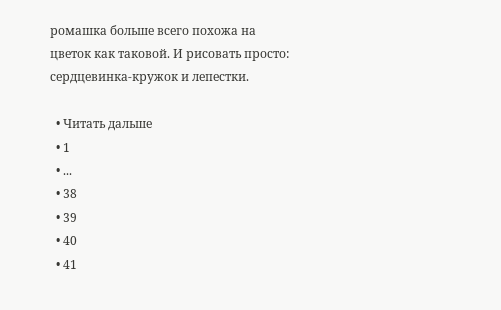ромашка больше всего похожа на цветок как таковой. И рисовать просто: сердцевинка-кружок и лепестки.

  • Читать дальше
  • 1
  • ...
  • 38
  • 39
  • 40
  • 41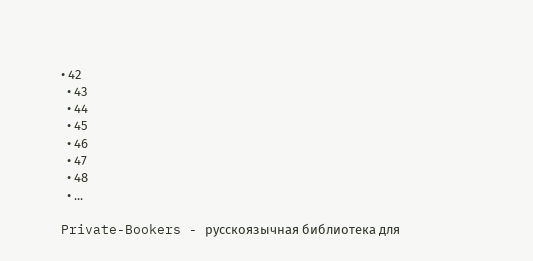• 42
  • 43
  • 44
  • 45
  • 46
  • 47
  • 48
  • ...

Private-Bookers - русскоязычная библиотека для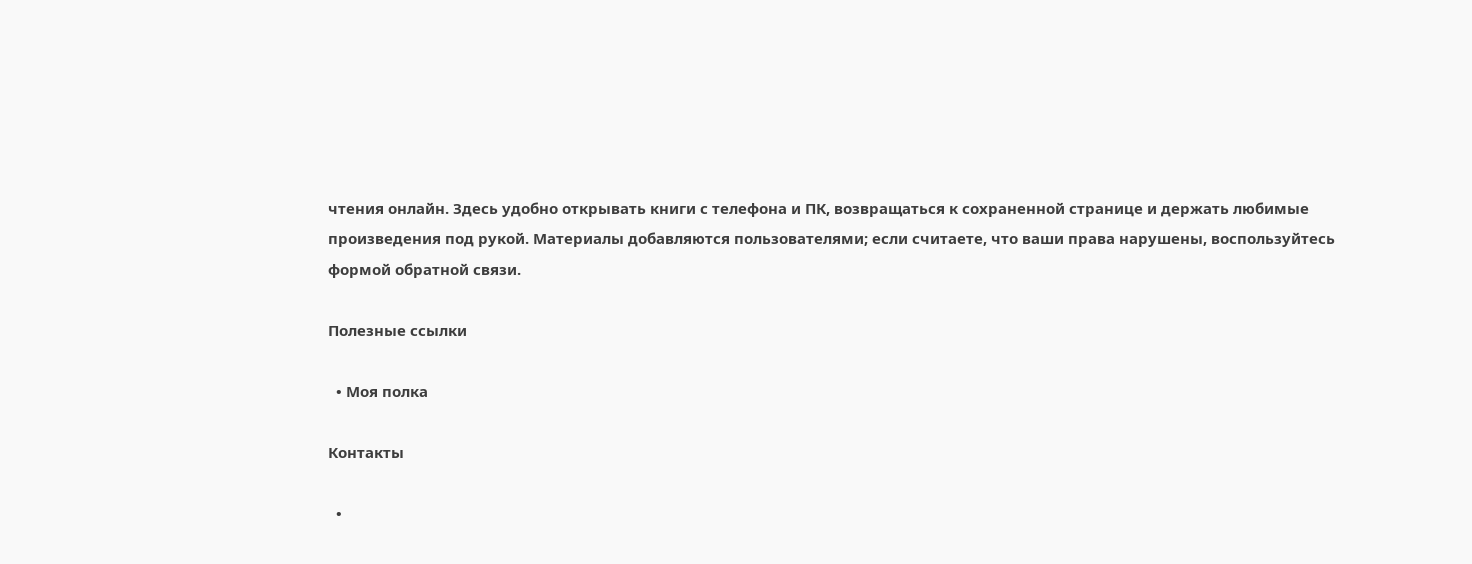чтения онлайн. Здесь удобно открывать книги с телефона и ПК, возвращаться к сохраненной странице и держать любимые произведения под рукой. Материалы добавляются пользователями; если считаете, что ваши права нарушены, воспользуйтесь формой обратной связи.

Полезные ссылки

  • Моя полка

Контакты

  •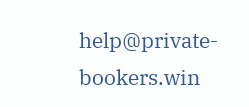help@private-bookers.win